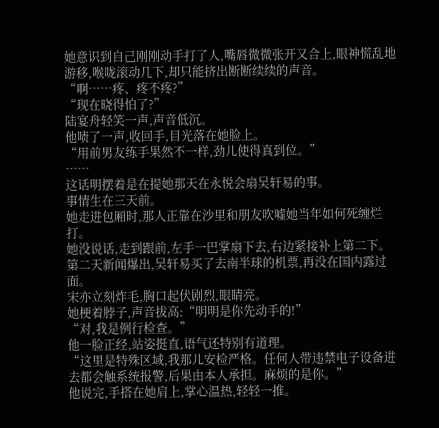她意识到自己刚刚动手打了人,嘴唇微微张开又合上,眼神慌乱地游移,喉咙滚动几下,却只能挤出断断续续的声音。
“啊……疼、疼不疼?”
“现在晓得怕了?”
陆宴舟轻笑一声,声音低沉。
他啧了一声,收回手,目光落在她脸上。
“用前男友练手果然不一样,劲儿使得真到位。”
……
这话明摆着是在提她那天在永悦会扇吴轩易的事。
事情生在三天前。
她走进包厢时,那人正靠在沙里和朋友吹嘘她当年如何死缠烂打。
她没说话,走到跟前,左手一巴掌扇下去,右边紧接补上第二下。
第二天新闻爆出,吴轩易买了去南半球的机票,再没在国内露过面。
宋亦立刻炸毛,胸口起伏剧烈,眼睛亮。
她梗着脖子,声音拔高:“明明是你先动手的!”
“对,我是例行检查。”
他一脸正经,站姿挺直,语气还特别有道理。
“这里是特殊区域,我那儿安检严格。任何人带违禁电子设备进去都会触系统报警,后果由本人承担。麻烦的是你。”
他说完,手搭在她肩上,掌心温热,轻轻一推。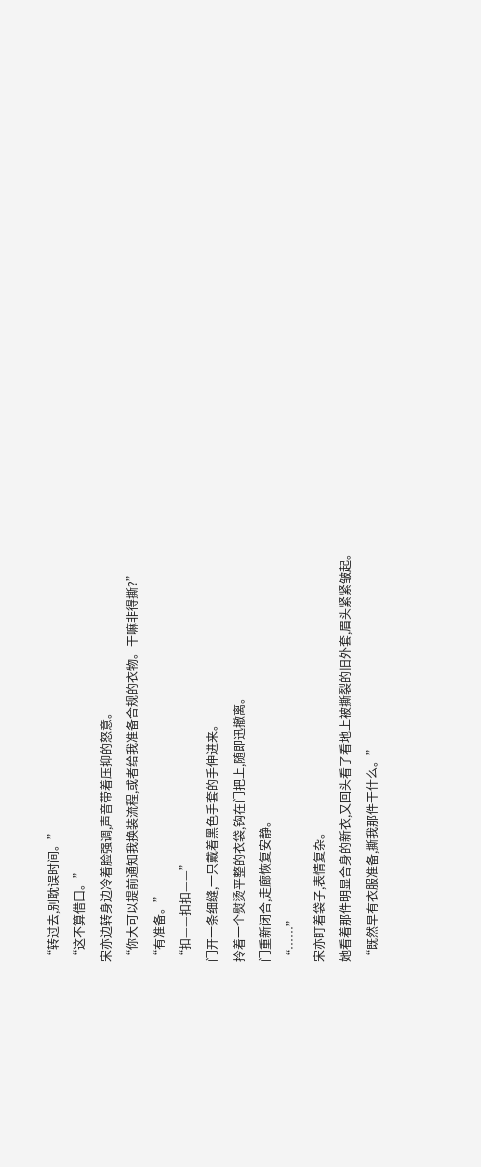“转过去,别耽误时间。”
“这不算借口。”
宋亦边转身边冷着脸强调,声音带着压抑的怒意。
“你大可以提前通知我换装流程,或者给我准备合规的衣物。干嘛非得撕?”
“有准备。”
“扣——扣扣——”
门开一条细缝,一只戴着黑色手套的手伸进来。
拎着一个熨烫平整的衣袋,钩在门把上,随即迅撤离。
门重新闭合,走廊恢复安静。
“……”
宋亦盯着袋子,表情复杂。
她看着那件明显合身的新衣,又回头看了看地上被撕裂的旧外套,眉头紧紧皱起。
“既然早有衣服准备,撕我那件干什么。”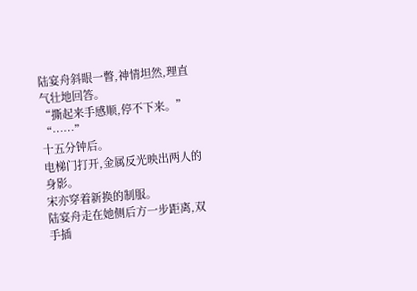陆宴舟斜眼一瞥,神情坦然,理直气壮地回答。
“撕起来手感顺,停不下来。”
“……”
十五分钟后。
电梯门打开,金属反光映出两人的身影。
宋亦穿着新换的制服。
陆宴舟走在她侧后方一步距离,双手插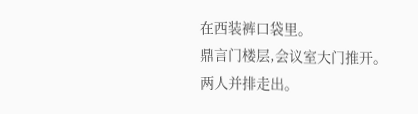在西装裤口袋里。
鼎言门楼层,会议室大门推开。
两人并排走出。